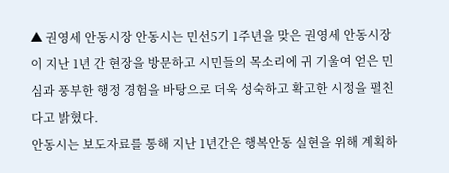▲ 권영세 안동시장 안동시는 민선5기 1주년을 맞은 권영세 안동시장이 지난 1년 간 현장을 방문하고 시민들의 목소리에 귀 기울여 얻은 민심과 풍부한 행정 경험을 바탕으로 더욱 성숙하고 확고한 시정을 펼친다고 밝혔다.
안동시는 보도자료를 통해 지난 1년간은 행복안동 실현을 위해 계획하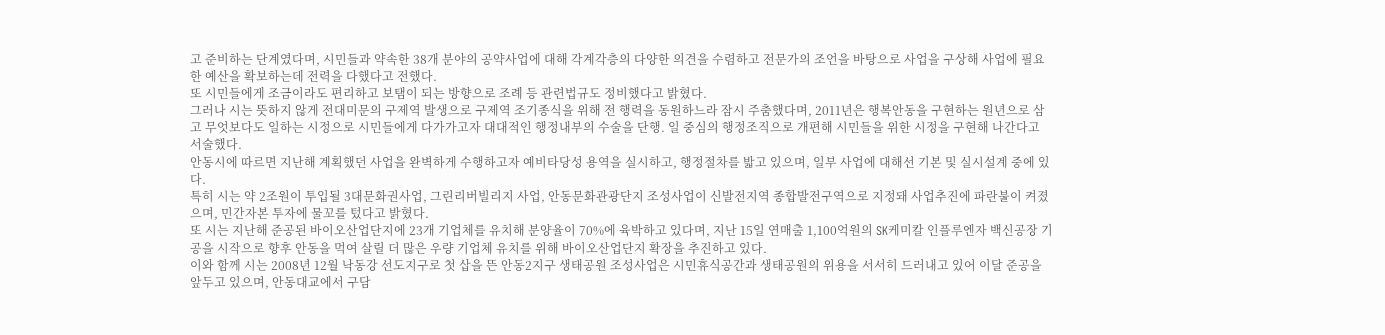고 준비하는 단계였다며, 시민들과 약속한 38개 분야의 공약사업에 대해 각계각층의 다양한 의견을 수렴하고 전문가의 조언을 바탕으로 사업을 구상해 사업에 필요한 예산을 확보하는데 전력을 다했다고 전했다.
또 시민들에게 조금이라도 편리하고 보탬이 되는 방향으로 조례 등 관련법규도 정비했다고 밝혔다.
그러나 시는 뜻하지 않게 전대미문의 구제역 발생으로 구제역 조기종식을 위해 전 행력을 동원하느라 잠시 주춤했다며, 2011년은 행복안동을 구현하는 원년으로 삼고 무엇보다도 일하는 시정으로 시민들에게 다가가고자 대대적인 행정내부의 수술을 단행. 일 중심의 행정조직으로 개편해 시민들을 위한 시정을 구현해 나간다고 서술했다.
안동시에 따르면 지난해 계획했던 사업을 완벽하게 수행하고자 예비타당성 용역을 실시하고, 행정절차를 밟고 있으며, 일부 사업에 대해선 기본 및 실시설계 중에 있다.
특히 시는 약 2조원이 투입될 3대문화권사업, 그린리버빌리지 사업, 안동문화관광단지 조성사업이 신발전지역 종합발전구역으로 지정돼 사업추진에 파란불이 켜졌으며, 민간자본 투자에 물꼬를 텄다고 밝혔다.
또 시는 지난해 준공된 바이오산업단지에 23개 기업체를 유치해 분양율이 70%에 육박하고 있다며, 지난 15일 연매출 1,100억원의 SK케미칼 인플루엔자 백신공장 기공을 시작으로 향후 안동을 먹여 살릴 더 많은 우량 기업체 유치를 위해 바이오산업단지 확장을 추진하고 있다.
이와 함께 시는 2008년 12월 낙동강 선도지구로 첫 삽을 뜬 안동2지구 생태공원 조성사업은 시민휴식공간과 생태공원의 위용을 서서히 드러내고 있어 이달 준공을 앞두고 있으며, 안동대교에서 구담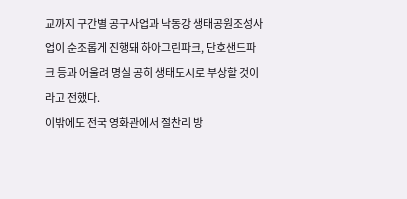교까지 구간별 공구사업과 낙동강 생태공원조성사업이 순조롭게 진행돼 하아그린파크, 단호샌드파크 등과 어울려 명실 공히 생태도시로 부상할 것이라고 전했다.
이밖에도 전국 영화관에서 절찬리 방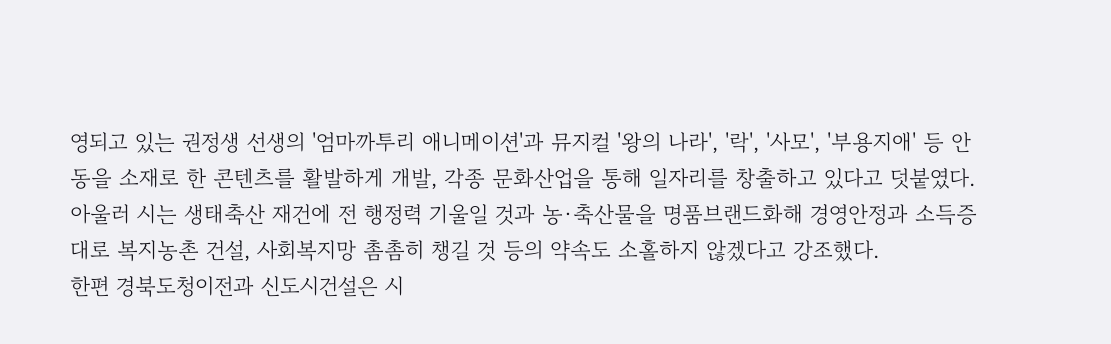영되고 있는 권정생 선생의 '엄마까투리 애니메이션'과 뮤지컬 '왕의 나라', '락', '사모', '부용지애' 등 안동을 소재로 한 콘텐츠를 활발하게 개발, 각종 문화산업을 통해 일자리를 창출하고 있다고 덧붙였다.
아울러 시는 생태축산 재건에 전 행정력 기울일 것과 농·축산물을 명품브랜드화해 경영안정과 소득증대로 복지농촌 건설, 사회복지망 촘촘히 챙길 것 등의 약속도 소홀하지 않겠다고 강조했다.
한편 경북도청이전과 신도시건설은 시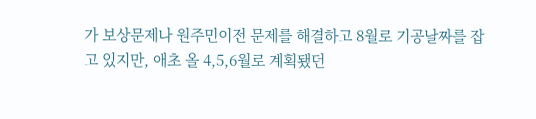가 보상문제나 원주민이전 문제를 해결하고 8월로 기공날짜를 잡고 있지만, 애초 올 4,5,6월로 계획됐던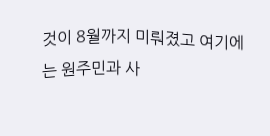것이 8월까지 미뤄졌고 여기에는 원주민과 사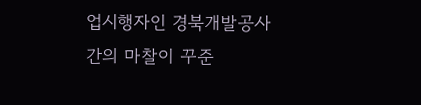업시행자인 경북개발공사 간의 마찰이 꾸준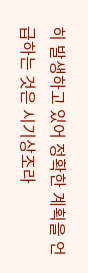히 발생하고 있어 정확한 계획을 언급하는 것은 시기상조라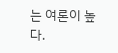는 여론이 높다.